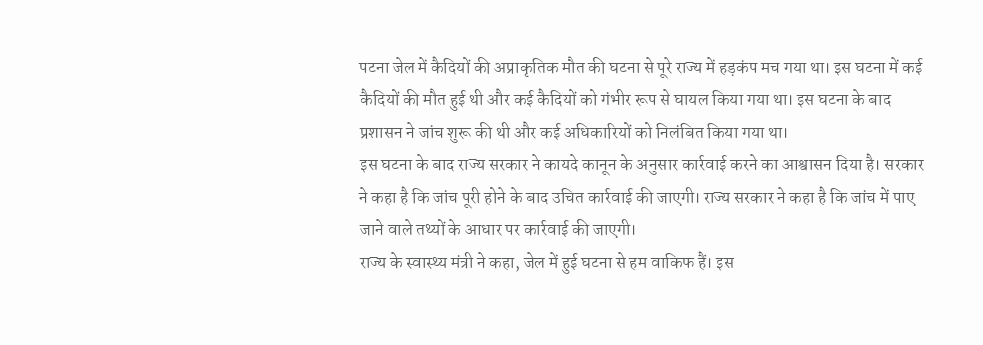पटना जेल में कैदियों की अप्राकृतिक मौत की घटना से पूरे राज्य में हड़कंप मच गया था। इस घटना में कई कैदियों की मौत हुई थी और कई कैदियों को गंभीर रूप से घायल किया गया था। इस घटना के बाद प्रशासन ने जांच शुरू की थी और कई अधिकारियों को निलंबित किया गया था।
इस घटना के बाद राज्य सरकार ने कायदे कानून के अनुसार कार्रवाई करने का आश्वासन दिया है। सरकार ने कहा है कि जांच पूरी होने के बाद उचित कार्रवाई की जाएगी। राज्य सरकार ने कहा है कि जांच में पाए जाने वाले तथ्यों के आधार पर कार्रवाई की जाएगी।
राज्य के स्वास्थ्य मंत्री ने कहा, जेल में हुई घटना से हम वाकिफ हैं। इस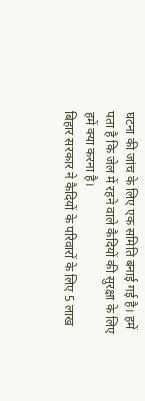घटना की जांच के लिए एक समिति बनाई गई है। हमें पता है कि जेल में रहने वाले कैदियों की सुरक्षा के लिए हमें क्या करना है।
बिहार सरकार ने कैदियों के परिवारों के लिए 5 लाख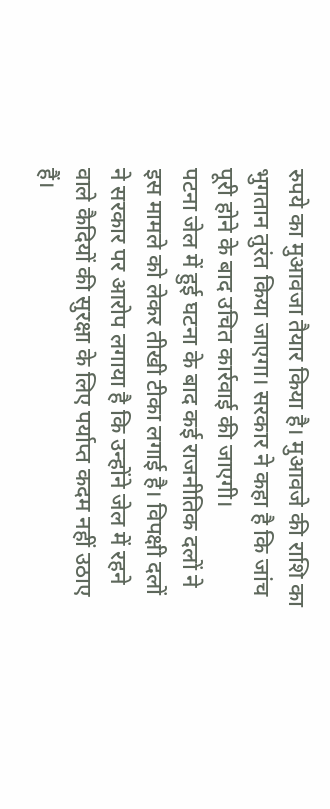रुपये का मुआवजा तैयार किया है। मुआवजे की राशि का भुगतान तुरंत किया जाएगा। सरकार ने कहा है कि जांच पूरी होने के बाद उचित कार्रवाई की जाएगी।
पटना जेल में हुई घटना के बाद कई राजनीतिक दलों ने इस मामले को लेकर तीखी टीका लगाई है। विपक्षी दलों ने सरकार पर आरोप लगाया है कि उन्होंने जेल में रहने वाले कैदियों की सुरक्षा के लिए पर्याप्त कदम नहीं उठाए हैं।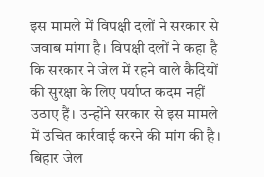इस मामले में विपक्षी दलों ने सरकार से जवाब मांगा है। विपक्षी दलों ने कहा है कि सरकार ने जेल में रहने वाले कैदियों की सुरक्षा के लिए पर्याप्त कदम नहीं उठाए हैं। उन्होंने सरकार से इस मामले में उचित कार्रवाई करने की मांग की है।
बिहार जेल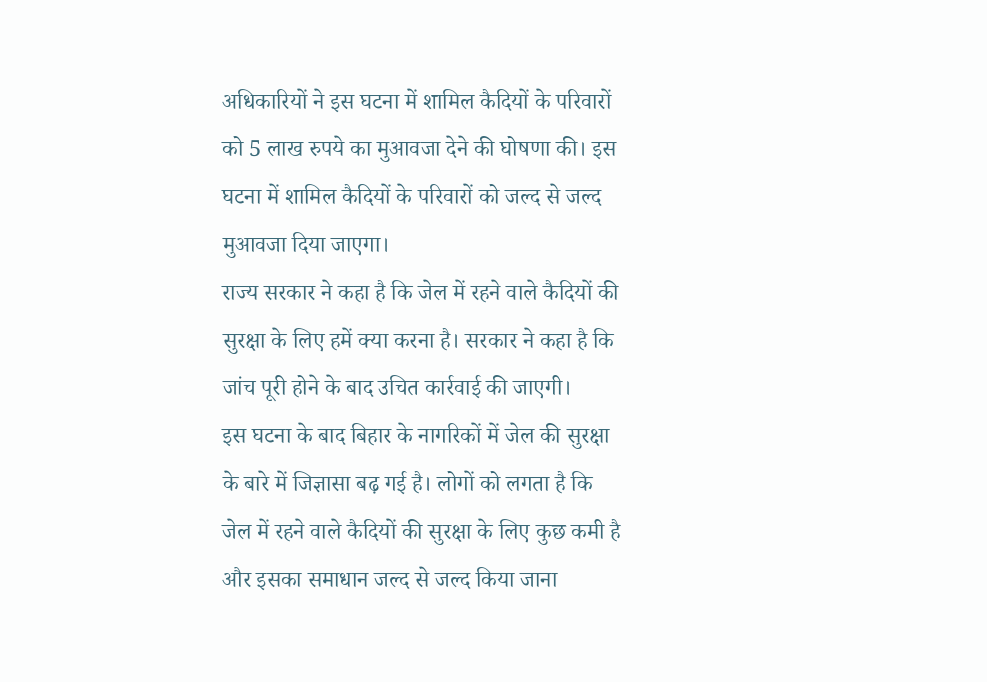अधिकारियों ने इस घटना में शामिल कैदियों के परिवारों को 5 लाख रुपये का मुआवजा देने की घोषणा की। इस घटना में शामिल कैदियों के परिवारों को जल्द से जल्द मुआवजा दिया जाएगा।
राज्य सरकार ने कहा है कि जेल में रहने वाले कैदियों की सुरक्षा के लिए हमें क्या करना है। सरकार ने कहा है कि जांच पूरी होने के बाद उचित कार्रवाई की जाएगी।
इस घटना के बाद बिहार के नागरिकों में जेल की सुरक्षा के बारे में जिज्ञासा बढ़ गई है। लोगों को लगता है कि जेल में रहने वाले कैदियों की सुरक्षा के लिए कुछ कमी है और इसका समाधान जल्द से जल्द किया जाना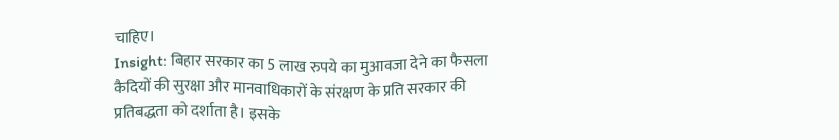चाहिए।
Insight: बिहार सरकार का 5 लाख रुपये का मुआवजा देने का फैसला कैदियों की सुरक्षा और मानवाधिकारों के संरक्षण के प्रति सरकार की प्रतिबद्धता को दर्शाता है। इसके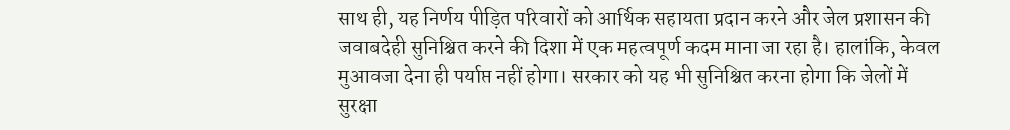साथ ही, यह निर्णय पीड़ित परिवारों को आर्थिक सहायता प्रदान करने और जेल प्रशासन की जवाबदेही सुनिश्चित करने की दिशा में एक महत्वपूर्ण कदम माना जा रहा है। हालांकि, केवल मुआवजा देना ही पर्याप्त नहीं होगा। सरकार को यह भी सुनिश्चित करना होगा कि जेलों में सुरक्षा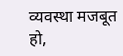व्यवस्था मजबूत हो,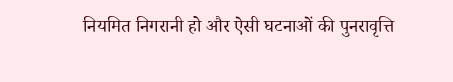नियमित निगरानी हो और ऐसी घटनाओं की पुनरावृत्ति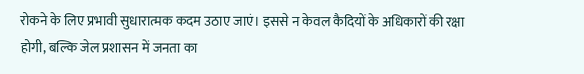रोकने के लिए प्रभावी सुधारात्मक कदम उठाए जाएं। इससे न केवल कैदियों के अधिकारों की रक्षा होगी, बल्कि जेल प्रशासन में जनता का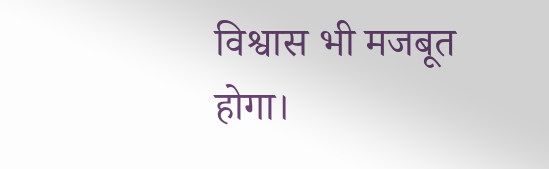विश्वास भी मजबूत होगा।